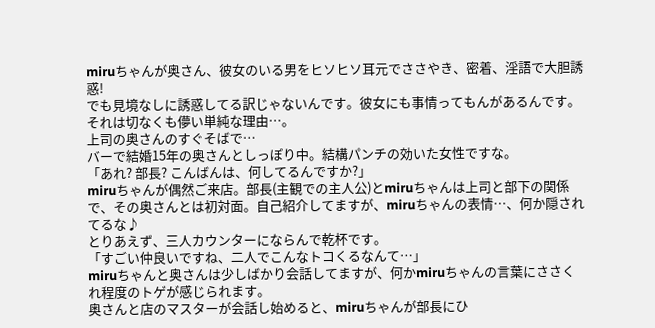miruちゃんが奥さん、彼女のいる男をヒソヒソ耳元でささやき、密着、淫語で大胆誘惑!
でも見境なしに誘惑してる訳じゃないんです。彼女にも事情ってもんがあるんです。それは切なくも儚い単純な理由…。
上司の奥さんのすぐそばで…
バーで結婚15年の奥さんとしっぽり中。結構パンチの効いた女性ですな。
「あれ? 部長? こんばんは、何してるんですか?」
miruちゃんが偶然ご来店。部長(主観での主人公)とmiruちゃんは上司と部下の関係で、その奥さんとは初対面。自己紹介してますが、miruちゃんの表情…、何か隠されてるな♪
とりあえず、三人カウンターにならんで乾杯です。
「すごい仲良いですね、二人でこんなトコくるなんて…」
miruちゃんと奥さんは少しばかり会話してますが、何かmiruちゃんの言葉にささくれ程度のトゲが感じられます。
奥さんと店のマスターが会話し始めると、miruちゃんが部長にひ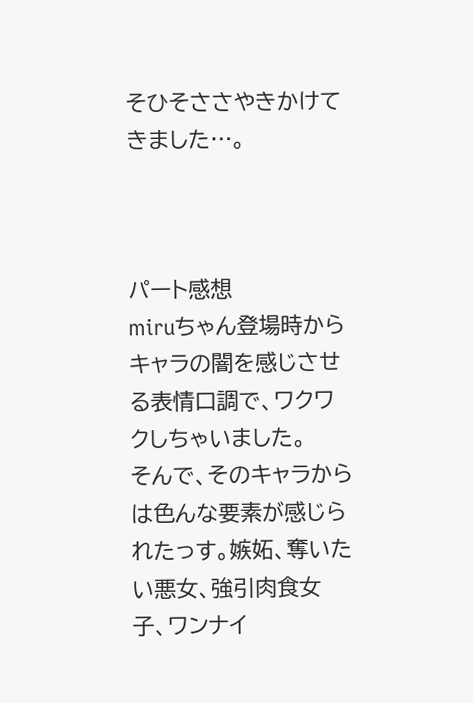そひそささやきかけてきました…。



パート感想
miruちゃん登場時からキャラの闇を感じさせる表情口調で、ワクワクしちゃいました。
そんで、そのキャラからは色んな要素が感じられたっす。嫉妬、奪いたい悪女、強引肉食女子、ワンナイ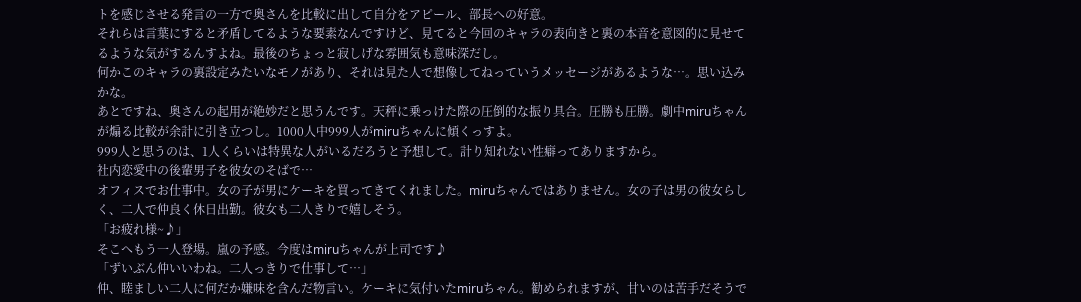トを感じさせる発言の一方で奥さんを比較に出して自分をアピール、部長への好意。
それらは言葉にすると矛盾してるような要素なんですけど、見てると今回のキャラの表向きと裏の本音を意図的に見せてるような気がするんすよね。最後のちょっと寂しげな雰囲気も意味深だし。
何かこのキャラの裏設定みたいなモノがあり、それは見た人で想像してねっていうメッセージがあるような…。思い込みかな。
あとですね、奥さんの起用が絶妙だと思うんです。天秤に乗っけた際の圧倒的な振り具合。圧勝も圧勝。劇中miruちゃんが煽る比較が余計に引き立つし。1000人中999人がmiruちゃんに傾くっすよ。
999人と思うのは、1人くらいは特異な人がいるだろうと予想して。計り知れない性癖ってありますから。
社内恋愛中の後輩男子を彼女のそばで…
オフィスでお仕事中。女の子が男にケーキを買ってきてくれました。miruちゃんではありません。女の子は男の彼女らしく、二人で仲良く休日出勤。彼女も二人きりで嬉しそう。
「お疲れ様~♪」
そこへもう一人登場。嵐の予感。今度はmiruちゃんが上司です♪
「ずいぶん仲いいわね。二人っきりで仕事して…」
仲、睦ましい二人に何だか嫌味を含んだ物言い。ケーキに気付いたmiruちゃん。勧められますが、甘いのは苦手だそうで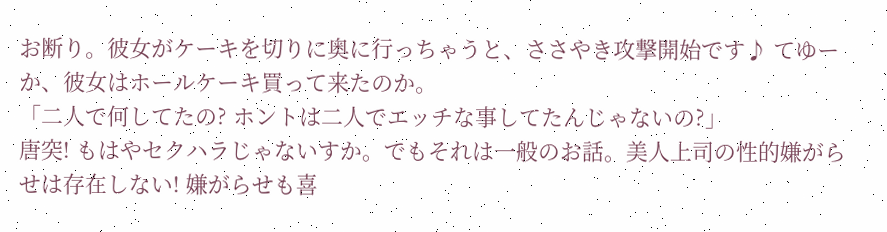お断り。彼女がケーキを切りに奥に行っちゃうと、ささやき攻撃開始です♪ てゆーか、彼女はホールケーキ買って来たのか。
「二人で何してたの? ホントは二人でエッチな事してたんじゃないの?」
唐突! もはやセクハラじゃないすか。でもそれは一般のお話。美人上司の性的嫌がらせは存在しない! 嫌がらせも喜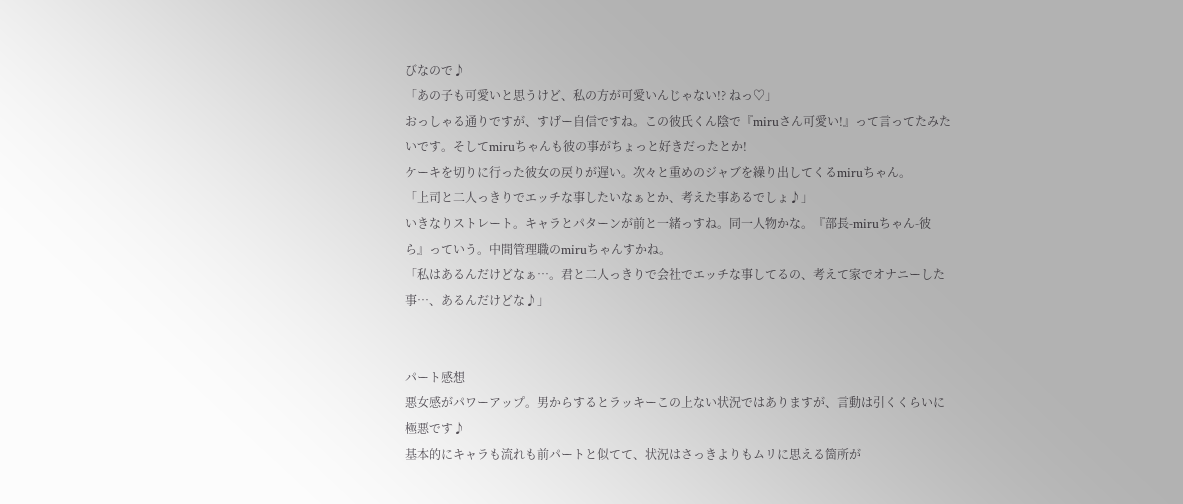びなので♪
「あの子も可愛いと思うけど、私の方が可愛いんじゃない!? ねっ♡」
おっしゃる通りですが、すげー自信ですね。この彼氏くん陰で『miruさん可愛い!』って言ってたみたいです。そしてmiruちゃんも彼の事がちょっと好きだったとか!
ケーキを切りに行った彼女の戻りが遅い。次々と重めのジャブを繰り出してくるmiruちゃん。
「上司と二人っきりでエッチな事したいなぁとか、考えた事あるでしょ♪」
いきなりストレート。キャラとパターンが前と一緒っすね。同一人物かな。『部長-miruちゃん-彼ら』っていう。中間管理職のmiruちゃんすかね。
「私はあるんだけどなぁ…。君と二人っきりで会社でエッチな事してるの、考えて家でオナニーした事…、あるんだけどな♪」


パート感想
悪女感がパワーアップ。男からするとラッキーこの上ない状況ではありますが、言動は引くくらいに極悪です♪
基本的にキャラも流れも前パートと似てて、状況はさっきよりもムリに思える箇所が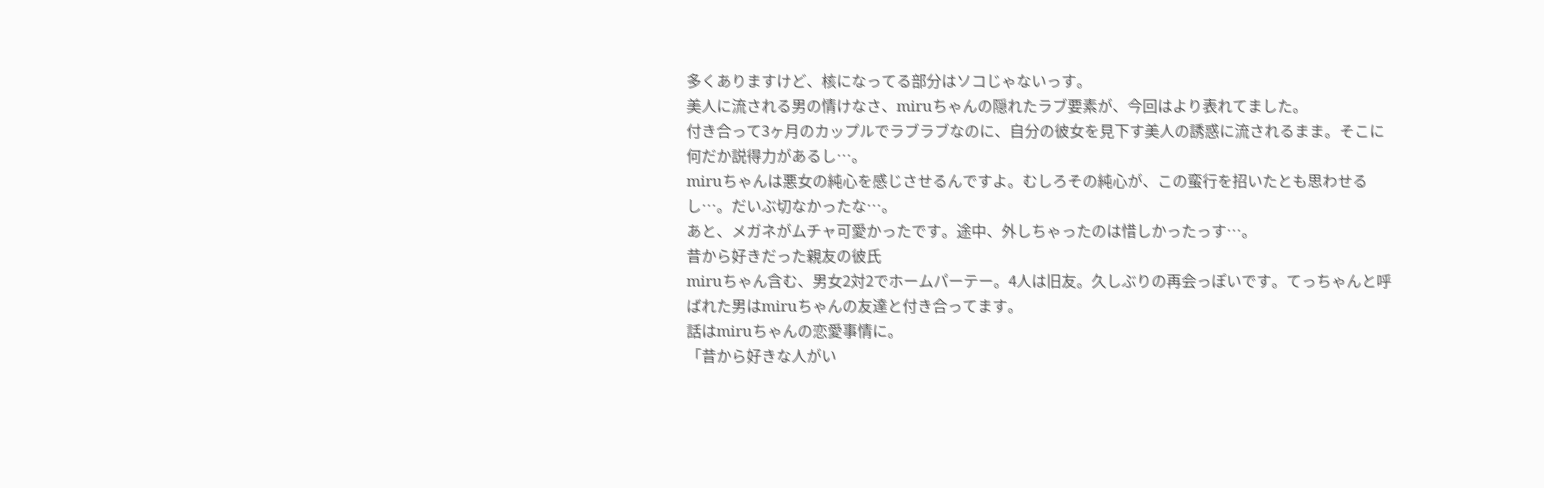多くありますけど、核になってる部分はソコじゃないっす。
美人に流される男の情けなさ、miruちゃんの隠れたラブ要素が、今回はより表れてました。
付き合って3ヶ月のカップルでラブラブなのに、自分の彼女を見下す美人の誘惑に流されるまま。そこに何だか説得力があるし…。
miruちゃんは悪女の純心を感じさせるんですよ。むしろその純心が、この蛮行を招いたとも思わせるし…。だいぶ切なかったな…。
あと、メガネがムチャ可愛かったです。途中、外しちゃったのは惜しかったっす…。
昔から好きだった親友の彼氏
miruちゃん含む、男女2対2でホームパーテー。4人は旧友。久しぶりの再会っぽいです。てっちゃんと呼ばれた男はmiruちゃんの友達と付き合ってます。
話はmiruちゃんの恋愛事情に。
「昔から好きな人がい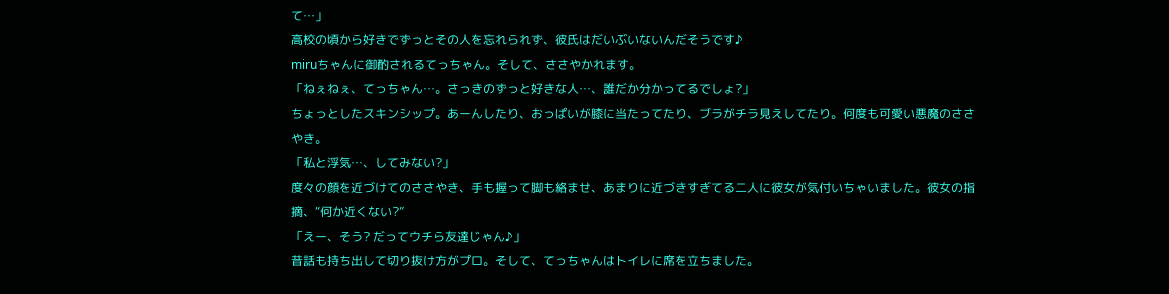て…」
高校の頃から好きでずっとその人を忘れられず、彼氏はだいぶいないんだそうです♪
miruちゃんに御酌されるてっちゃん。そして、ささやかれます。
「ねぇねぇ、てっちゃん…。さっきのずっと好きな人…、誰だか分かってるでしょ?」
ちょっとしたスキンシップ。あーんしたり、おっぱいが膝に当たってたり、ブラがチラ見えしてたり。何度も可愛い悪魔のささやき。
「私と浮気…、してみない?」
度々の顔を近づけてのささやき、手も握って脚も絡ませ、あまりに近づきすぎてる二人に彼女が気付いちゃいました。彼女の指摘、“何か近くない?”
「えー、そう? だってウチら友達じゃん♪」
昔話も持ち出して切り抜け方がプロ。そして、てっちゃんはトイレに席を立ちました。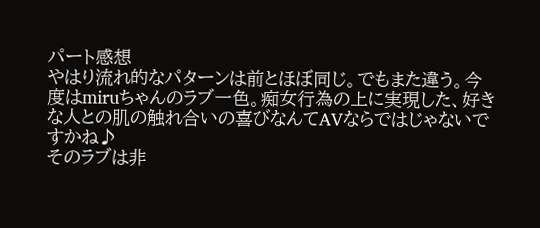パート感想
やはり流れ的なパターンは前とほぼ同じ。でもまた違う。今度はmiruちゃんのラブ一色。痴女行為の上に実現した、好きな人との肌の触れ合いの喜びなんてAVならではじゃないですかね♪
そのラブは非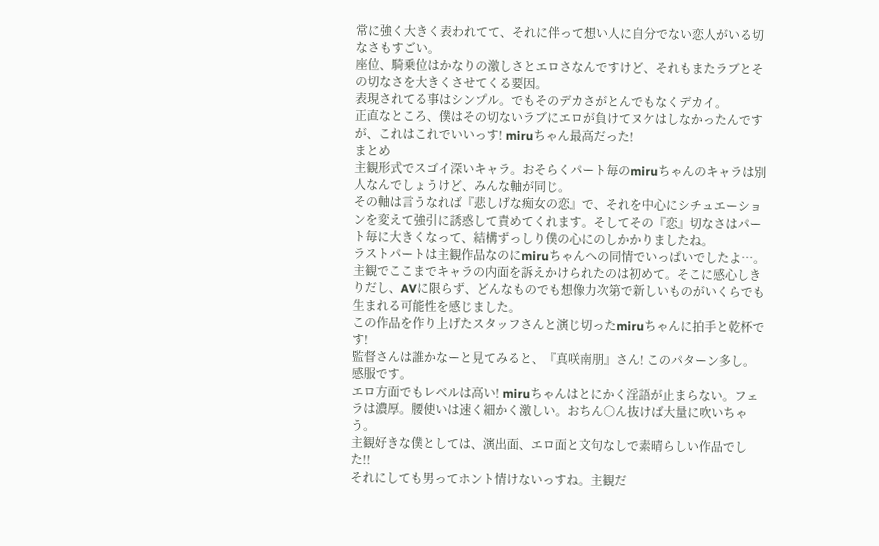常に強く大きく表われてて、それに伴って想い人に自分でない恋人がいる切なさもすごい。
座位、騎乗位はかなりの激しさとエロさなんですけど、それもまたラブとその切なさを大きくさせてくる要因。
表現されてる事はシンプル。でもそのデカさがとんでもなくデカイ。
正直なところ、僕はその切ないラブにエロが負けてヌケはしなかったんですが、これはこれでいいっす! miruちゃん最高だった!
まとめ
主観形式でスゴイ深いキャラ。おそらくパート毎のmiruちゃんのキャラは別人なんでしょうけど、みんな軸が同じ。
その軸は言うなれば『悲しげな痴女の恋』で、それを中心にシチュエーションを変えて強引に誘惑して責めてくれます。そしてその『恋』切なさはパート毎に大きくなって、結構ずっしり僕の心にのしかかりましたね。
ラストパートは主観作品なのにmiruちゃんへの同情でいっぱいでしたよ…。
主観でここまでキャラの内面を訴えかけられたのは初めて。そこに感心しきりだし、AVに限らず、どんなものでも想像力次第で新しいものがいくらでも生まれる可能性を感じました。
この作品を作り上げたスタッフさんと演じ切ったmiruちゃんに拍手と乾杯です!
監督さんは誰かなーと見てみると、『真咲南朋』さん! このパターン多し。感服です。
エロ方面でもレベルは高い! miruちゃんはとにかく淫語が止まらない。フェラは濃厚。腰使いは速く細かく激しい。おちん○ん抜けば大量に吹いちゃう。
主観好きな僕としては、演出面、エロ面と文句なしで素晴らしい作品でした!!
それにしても男ってホント情けないっすね。主観だ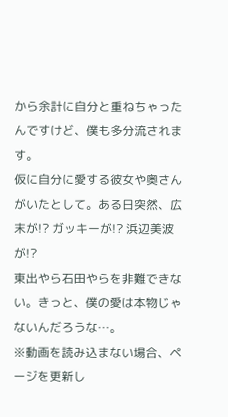から余計に自分と重ねちゃったんですけど、僕も多分流されます。
仮に自分に愛する彼女や奥さんがいたとして。ある日突然、広末が!? ガッキーが!? 浜辺美波が!?
東出やら石田やらを非難できない。きっと、僕の愛は本物じゃないんだろうな…。
※動画を読み込まない場合、ページを更新し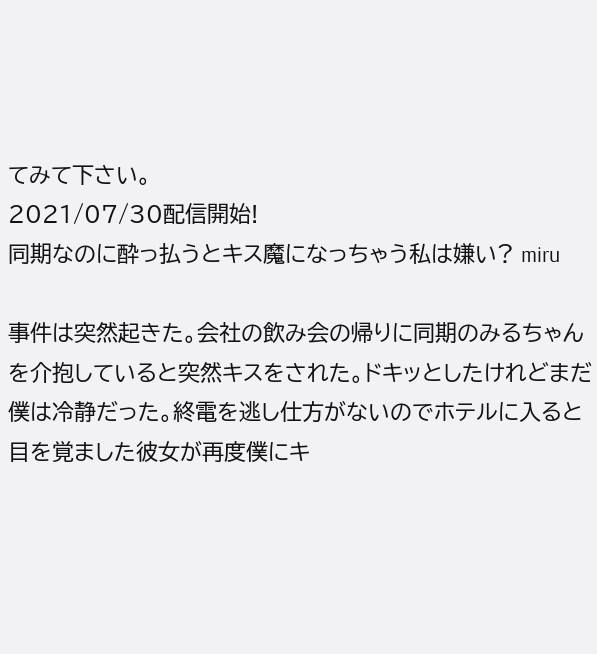てみて下さい。
2021/07/30配信開始!
同期なのに酔っ払うとキス魔になっちゃう私は嫌い? miru

事件は突然起きた。会社の飲み会の帰りに同期のみるちゃんを介抱していると突然キスをされた。ドキッとしたけれどまだ僕は冷静だった。終電を逃し仕方がないのでホテルに入ると目を覚ました彼女が再度僕にキ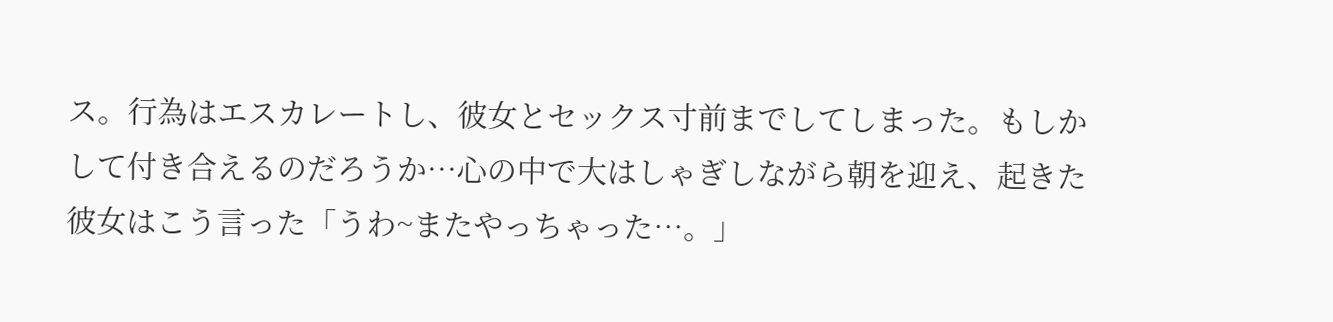ス。行為はエスカレートし、彼女とセックス寸前までしてしまった。もしかして付き合えるのだろうか…心の中で大はしゃぎしながら朝を迎え、起きた彼女はこう言った「うわ~またやっちゃった…。」